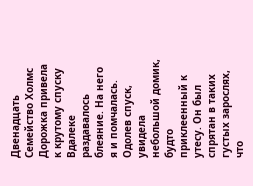Двенадцать Семейство Холмс
Дорожка привела к крутому спуску Вдалеке раздавалось блеяние. На него я и помчалась. Одолев спуск, увидела небольшой домик, будто приклеенный к утесу. Он был спрятан в таких густых зарослях, что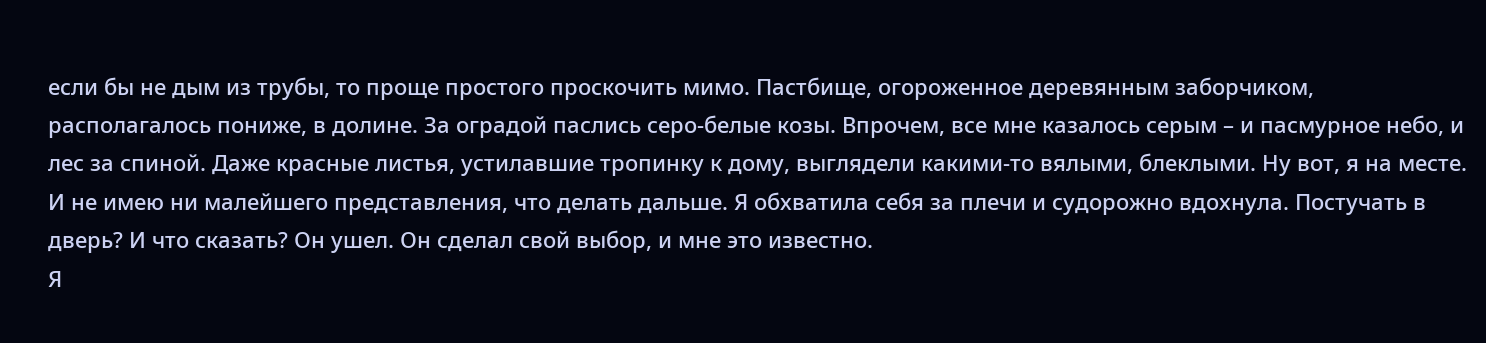если бы не дым из трубы, то проще простого проскочить мимо. Пастбище, огороженное деревянным заборчиком, располагалось пониже, в долине. За оградой паслись серо-белые козы. Впрочем, все мне казалось серым – и пасмурное небо, и лес за спиной. Даже красные листья, устилавшие тропинку к дому, выглядели какими-то вялыми, блеклыми. Ну вот, я на месте. И не имею ни малейшего представления, что делать дальше. Я обхватила себя за плечи и судорожно вдохнула. Постучать в дверь? И что сказать? Он ушел. Он сделал свой выбор, и мне это известно.
Я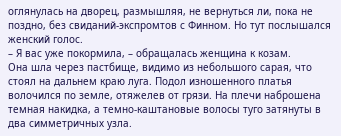оглянулась на дворец, размышляя, не вернуться ли, пока не поздно, без свиданий-экспромтов с Финном. Но тут послышался женский голос.
– Я вас уже покормила, – обращалась женщина к козам.
Она шла через пастбище, видимо из небольшого сарая, что стоял на дальнем краю луга. Подол изношенного платья волочился по земле, отяжелев от грязи. На плечи наброшена темная накидка, а темно-каштановые волосы туго затянуты в два симметричных узла.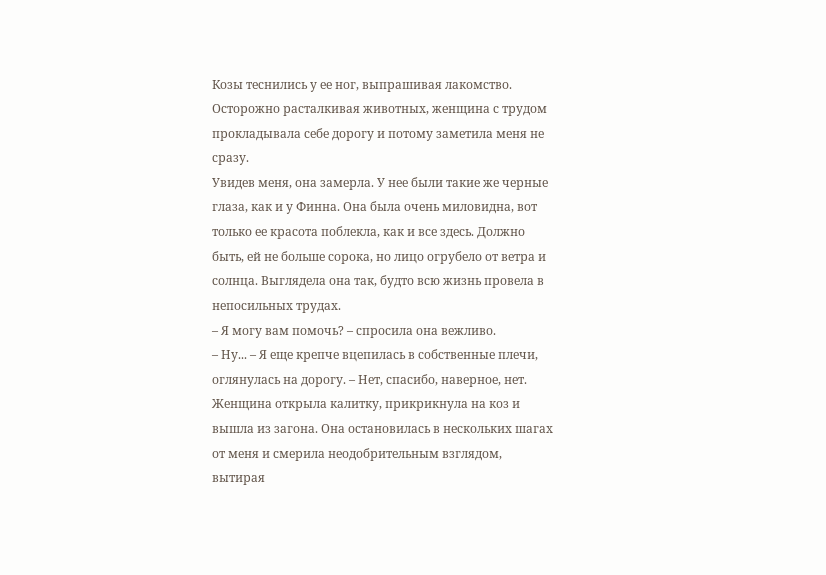Козы теснились у ее ног, выпрашивая лакомство. Осторожно расталкивая животных, женщина с трудом прокладывала себе дорогу и потому заметила меня не сразу.
Увидев меня, она замерла. У нее были такие же черные глаза, как и у Финна. Она была очень миловидна, вот только ее красота поблекла, как и все здесь. Должно быть, ей не больше сорока, но лицо огрубело от ветра и солнца. Выглядела она так, будто всю жизнь провела в непосильных трудах.
– Я могу вам помочь? – спросила она вежливо.
– Ну... – Я еще крепче вцепилась в собственные плечи, оглянулась на дорогу. – Нет, спасибо, наверное, нет.
Женщина открыла калитку, прикрикнула на коз и вышла из загона. Она остановилась в нескольких шагах от меня и смерила неодобрительным взглядом, вытирая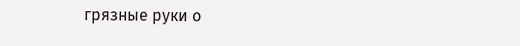грязные руки о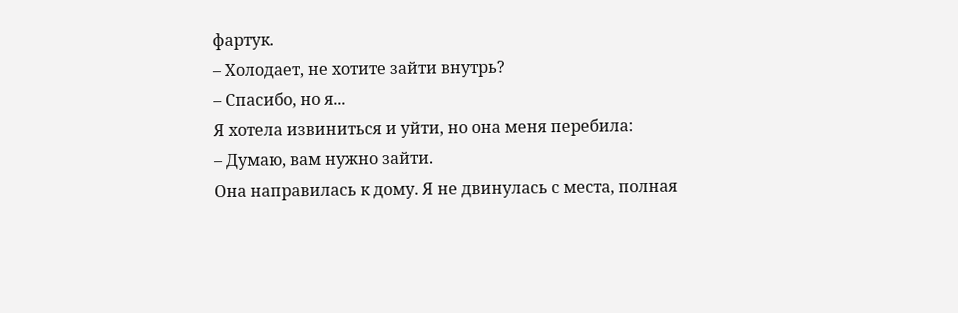фартук.
– Холодает, не хотите зайти внутрь?
– Спасибо, но я...
Я хотела извиниться и уйти, но она меня перебила:
– Думаю, вам нужно зайти.
Она направилась к дому. Я не двинулась с места, полная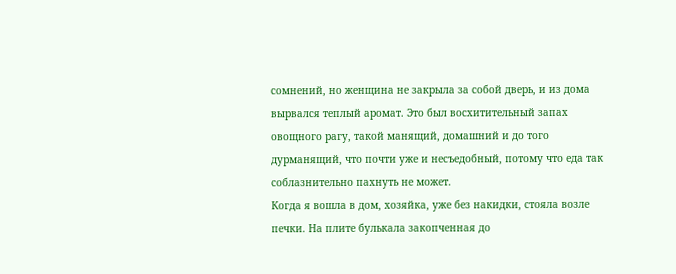сомнений, но женщина не закрыла за собой дверь, и из дома вырвался теплый аромат. Это был восхитительный запах овощного рагу, такой манящий, домашний и до того дурманящий, что почти уже и несъедобный, потому что еда так соблазнительно пахнуть не может.
Когда я вошла в дом, хозяйка, уже без накидки, стояла возле печки. На плите булькала закопченная до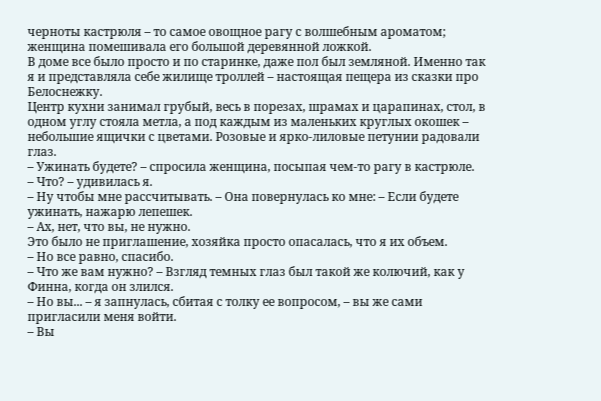черноты кастрюля – то самое овощное рагу с волшебным ароматом; женщина помешивала его большой деревянной ложкой.
В доме все было просто и по старинке, даже пол был земляной. Именно так я и представляла себе жилище троллей – настоящая пещера из сказки про Белоснежку.
Центр кухни занимал грубый, весь в порезах, шрамах и царапинах, стол, в одном углу стояла метла, а под каждым из маленьких круглых окошек – небольшие ящички с цветами. Розовые и ярко-лиловые петунии радовали глаз.
– Ужинать будете? – спросила женщина, посыпая чем-то рагу в кастрюле.
– Что? – удивилась я.
– Ну чтобы мне рассчитывать. – Она повернулась ко мне: – Если будете ужинать, нажарю лепешек.
– Ах, нет, что вы, не нужно.
Это было не приглашение, хозяйка просто опасалась, что я их объем.
– Но все равно, спасибо.
– Что же вам нужно? – Взгляд темных глаз был такой же колючий, как у Финна, когда он злился.
– Но вы... – я запнулась, сбитая с толку ее вопросом, – вы же сами пригласили меня войти.
– Вы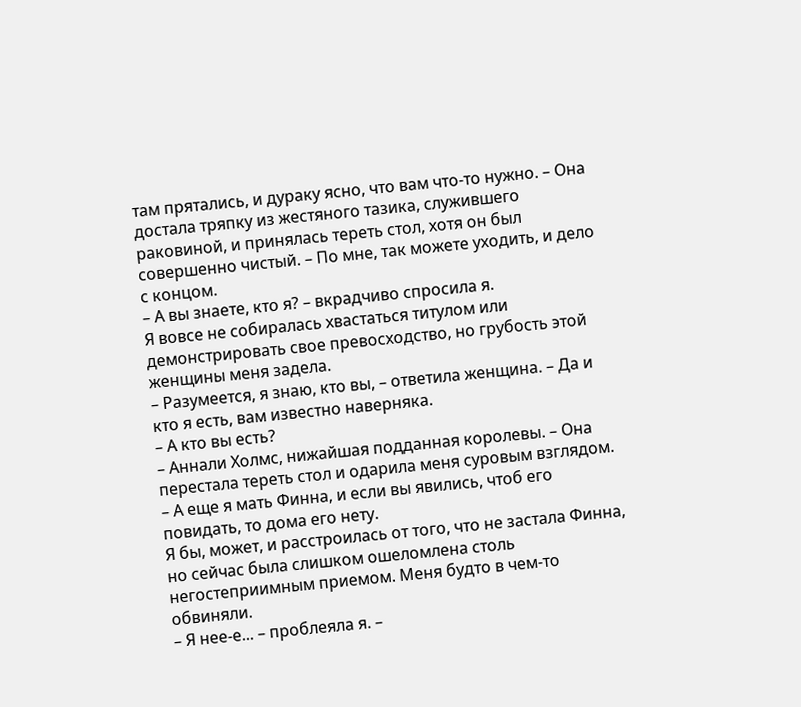там прятались, и дураку ясно, что вам что-то нужно. – Она достала тряпку из жестяного тазика, служившего раковиной, и принялась тереть стол, хотя он был совершенно чистый. – По мне, так можете уходить, и дело с концом.
– А вы знаете, кто я? – вкрадчиво спросила я.
Я вовсе не собиралась хвастаться титулом или демонстрировать свое превосходство, но грубость этой женщины меня задела.
– Разумеется, я знаю, кто вы, – ответила женщина. – Да и кто я есть, вам известно наверняка.
– А кто вы есть?
– Аннали Холмс, нижайшая подданная королевы. – Она перестала тереть стол и одарила меня суровым взглядом. – А еще я мать Финна, и если вы явились, чтоб его повидать, то дома его нету.
Я бы, может, и расстроилась от того, что не застала Финна, но сейчас была слишком ошеломлена столь негостеприимным приемом. Меня будто в чем-то обвиняли.
– Я нее-е... – проблеяла я. –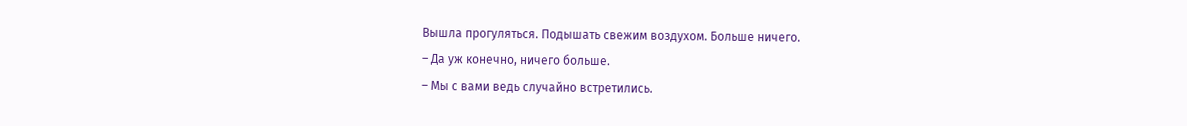Вышла прогуляться. Подышать свежим воздухом. Больше ничего.
– Да уж конечно, ничего больше.
– Мы с вами ведь случайно встретились.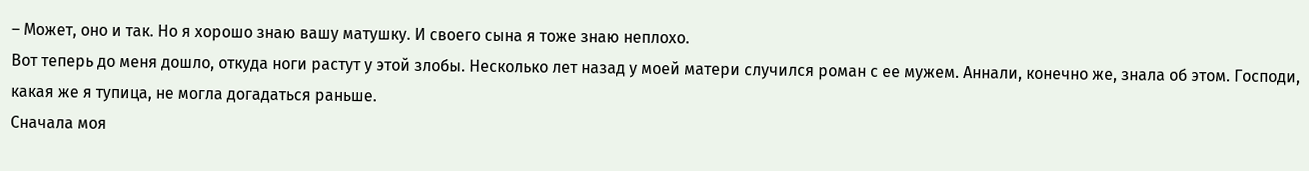– Может, оно и так. Но я хорошо знаю вашу матушку. И своего сына я тоже знаю неплохо.
Вот теперь до меня дошло, откуда ноги растут у этой злобы. Несколько лет назад у моей матери случился роман с ее мужем. Аннали, конечно же, знала об этом. Господи, какая же я тупица, не могла догадаться раньше.
Сначала моя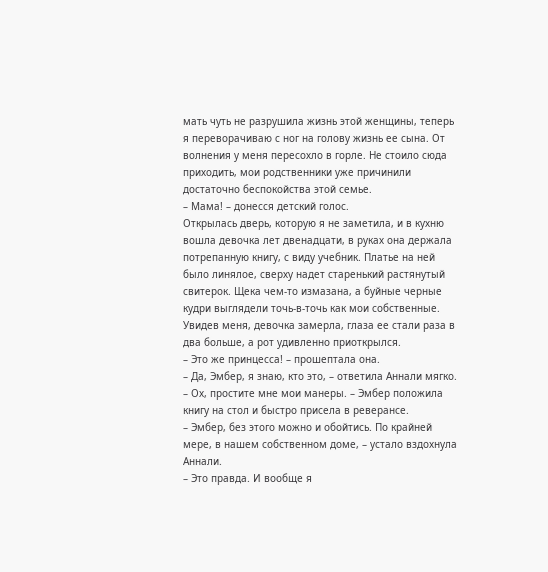мать чуть не разрушила жизнь этой женщины, теперь я переворачиваю с ног на голову жизнь ее сына. От волнения у меня пересохло в горле. Не стоило сюда приходить, мои родственники уже причинили достаточно беспокойства этой семье.
– Мама! – донесся детский голос.
Открылась дверь, которую я не заметила, и в кухню вошла девочка лет двенадцати, в руках она держала потрепанную книгу, с виду учебник. Платье на ней было линялое, сверху надет старенький растянутый свитерок. Щека чем-то измазана, а буйные черные кудри выглядели точь-в-точь как мои собственные.
Увидев меня, девочка замерла, глаза ее стали раза в два больше, а рот удивленно приоткрылся.
– Это же принцесса! – прошептала она.
– Да, Эмбер, я знаю, кто это, – ответила Аннали мягко.
– Ох, простите мне мои манеры. – Эмбер положила книгу на стол и быстро присела в реверансе.
– Эмбер, без этого можно и обойтись. По крайней мере, в нашем собственном доме, – устало вздохнула Аннали.
– Это правда. И вообще я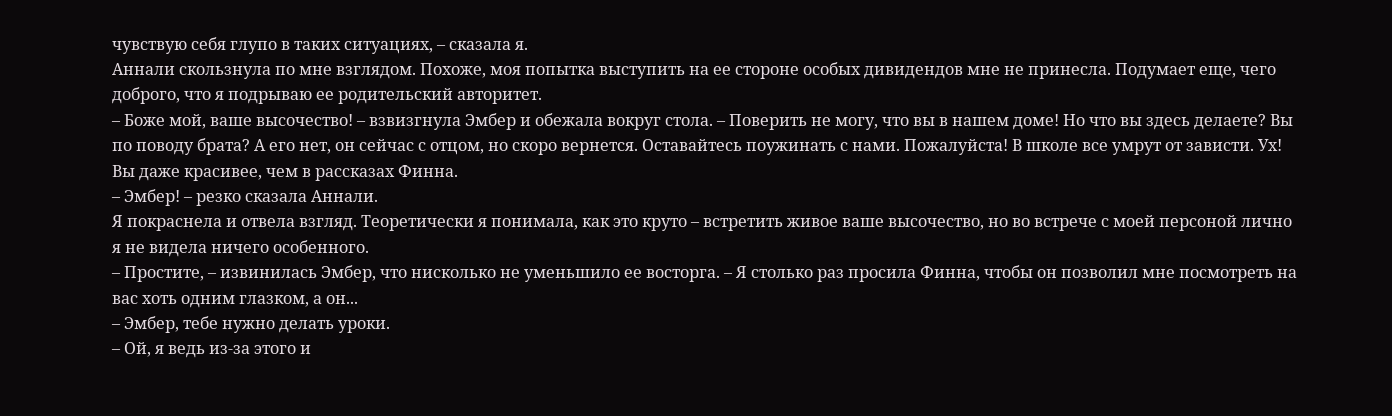чувствую себя глупо в таких ситуациях, – сказала я.
Аннали скользнула по мне взглядом. Похоже, моя попытка выступить на ее стороне особых дивидендов мне не принесла. Подумает еще, чего доброго, что я подрываю ее родительский авторитет.
– Боже мой, ваше высочество! – взвизгнула Эмбер и обежала вокруг стола. – Поверить не могу, что вы в нашем доме! Но что вы здесь делаете? Вы по поводу брата? А его нет, он сейчас с отцом, но скоро вернется. Оставайтесь поужинать с нами. Пожалуйста! В школе все умрут от зависти. Ух! Вы даже красивее, чем в рассказах Финна.
– Эмбер! – резко сказала Аннали.
Я покраснела и отвела взгляд. Теоретически я понимала, как это круто – встретить живое ваше высочество, но во встрече с моей персоной лично я не видела ничего особенного.
– Простите, – извинилась Эмбер, что нисколько не уменьшило ее восторга. – Я столько раз просила Финна, чтобы он позволил мне посмотреть на вас хоть одним глазком, а он...
– Эмбер, тебе нужно делать уроки.
– Ой, я ведь из-за этого и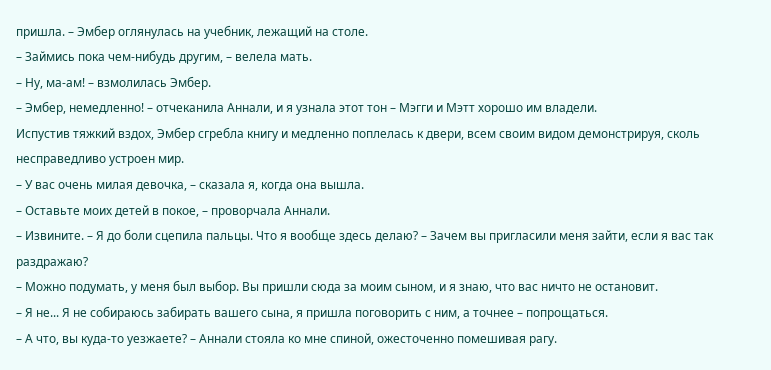пришла. – Эмбер оглянулась на учебник, лежащий на столе.
– Займись пока чем-нибудь другим, – велела мать.
– Ну, ма-ам! – взмолилась Эмбер.
– Эмбер, немедленно! – отчеканила Аннали, и я узнала этот тон – Мэгги и Мэтт хорошо им владели.
Испустив тяжкий вздох, Эмбер сгребла книгу и медленно поплелась к двери, всем своим видом демонстрируя, сколь несправедливо устроен мир.
– У вас очень милая девочка, – сказала я, когда она вышла.
– Оставьте моих детей в покое, – проворчала Аннали.
– Извините. – Я до боли сцепила пальцы. Что я вообще здесь делаю? – Зачем вы пригласили меня зайти, если я вас так раздражаю?
– Можно подумать, у меня был выбор. Вы пришли сюда за моим сыном, и я знаю, что вас ничто не остановит.
– Я не... Я не собираюсь забирать вашего сына, я пришла поговорить с ним, а точнее – попрощаться.
– А что, вы куда-то уезжаете? – Аннали стояла ко мне спиной, ожесточенно помешивая рагу.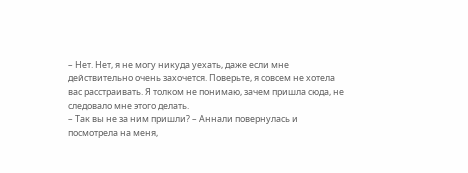– Нет. Нет, я не могу никуда уехать, даже если мне действительно очень захочется. Поверьте, я совсем не хотела вас расстраивать. Я толком не понимаю, зачем пришла сюда, не следовало мне этого делать.
– Так вы не за ним пришли? – Аннали повернулась и посмотрела на меня,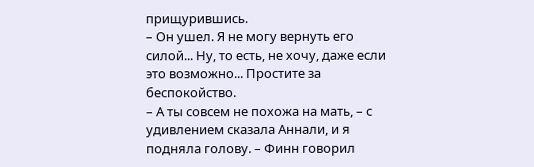прищурившись.
– Он ушел. Я не могу вернуть его силой... Ну, то есть, не хочу, даже если это возможно... Простите за беспокойство.
– А ты совсем не похожа на мать, – с удивлением сказала Аннали, и я подняла голову. – Финн говорил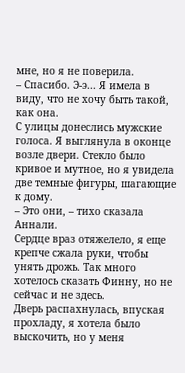мне, но я не поверила.
– Спасибо. Э-э... Я имела в виду, что не хочу быть такой, как она.
С улицы донеслись мужские голоса. Я выглянула в оконце возле двери. Стекло было кривое и мутное, но я увидела две темные фигуры, шагающие к дому.
– Это они, – тихо сказала Аннали.
Сердце враз отяжелело, я еще крепче сжала руки, чтобы унять дрожь. Так много хотелось сказать Финну, но не сейчас и не здесь.
Дверь распахнулась, впуская прохладу, я хотела было выскочить, но у меня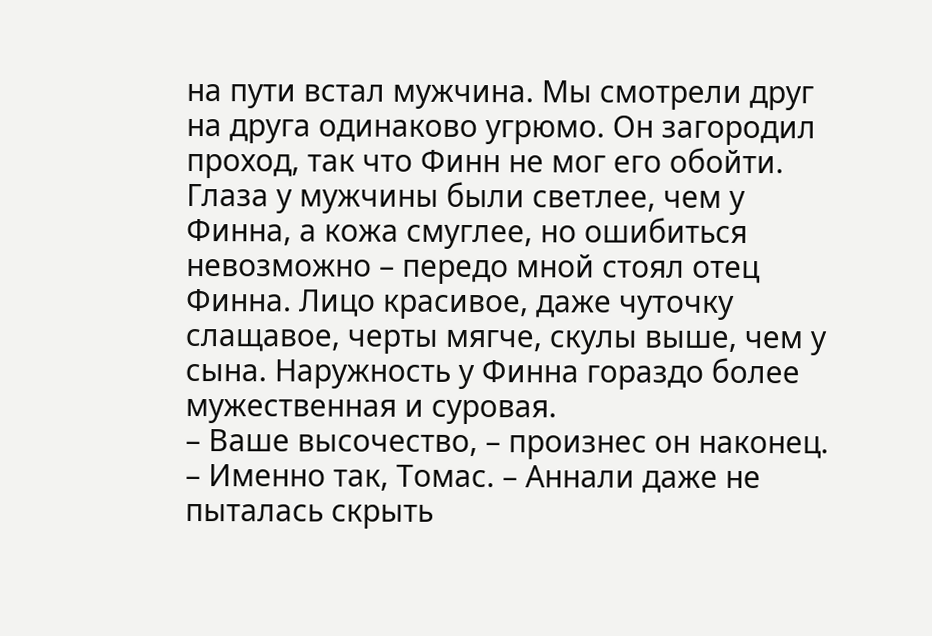на пути встал мужчина. Мы смотрели друг на друга одинаково угрюмо. Он загородил проход, так что Финн не мог его обойти. Глаза у мужчины были светлее, чем у Финна, а кожа смуглее, но ошибиться невозможно – передо мной стоял отец Финна. Лицо красивое, даже чуточку слащавое, черты мягче, скулы выше, чем у сына. Наружность у Финна гораздо более мужественная и суровая.
– Ваше высочество, – произнес он наконец.
– Именно так, Томас. – Аннали даже не пыталась скрыть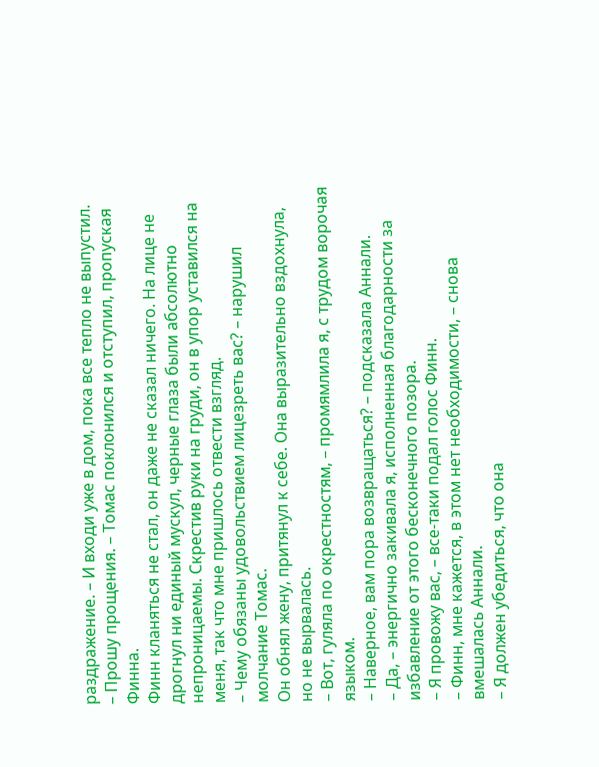раздражение. – И входи уже в дом, пока все тепло не выпустил.
– Прошу прощения. – Томас поклонился и отступил, пропуская Финна.
Финн кланяться не стал, он даже не сказал ничего. На лице не дрогнул ни единый мускул, черные глаза были абсолютно непроницаемы. Скрестив руки на груди, он в упор уставился на меня, так что мне пришлось отвести взгляд.
– Чему обязаны удовольствием лицезреть вас? – нарушил молчание Томас.
Он обнял жену, притянул к себе. Она выразительно вздохнула, но не вырвалась.
– Вот, гуляла по окрестностям, – промямлила я, с трудом ворочая языком.
– Наверное, вам пора возвращаться? – подсказала Аннали.
– Да, – энергично закивала я, исполненная благодарности за избавление от этого бесконечного позора.
– Я провожу вас, – все-таки подал голос Финн.
– Финн, мне кажется, в этом нет необходимости, – снова вмешалась Аннали.
– Я должен убедиться, что она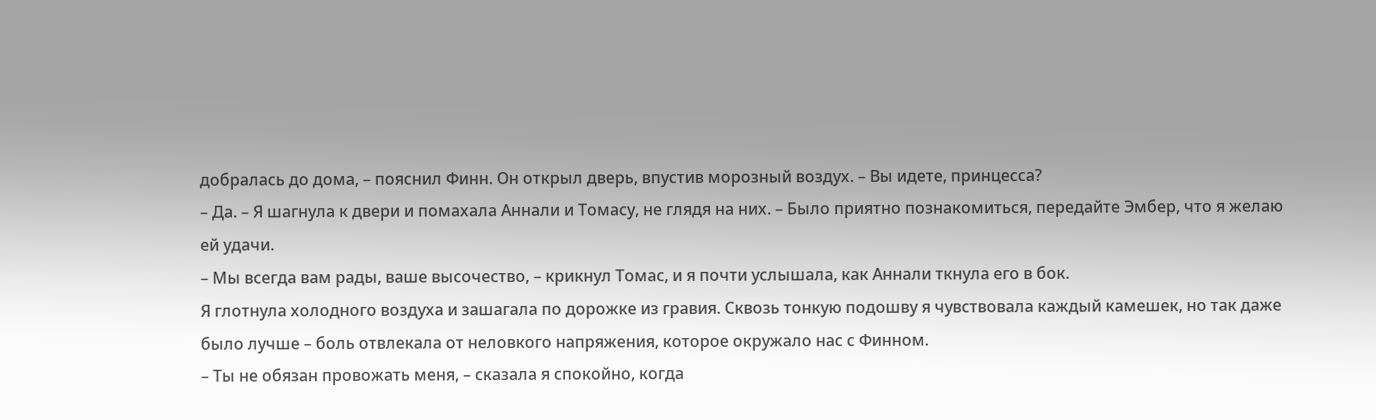добралась до дома, – пояснил Финн. Он открыл дверь, впустив морозный воздух. – Вы идете, принцесса?
– Да. – Я шагнула к двери и помахала Аннали и Томасу, не глядя на них. – Было приятно познакомиться, передайте Эмбер, что я желаю ей удачи.
– Мы всегда вам рады, ваше высочество, – крикнул Томас, и я почти услышала, как Аннали ткнула его в бок.
Я глотнула холодного воздуха и зашагала по дорожке из гравия. Сквозь тонкую подошву я чувствовала каждый камешек, но так даже было лучше – боль отвлекала от неловкого напряжения, которое окружало нас с Финном.
– Ты не обязан провожать меня, – сказала я спокойно, когда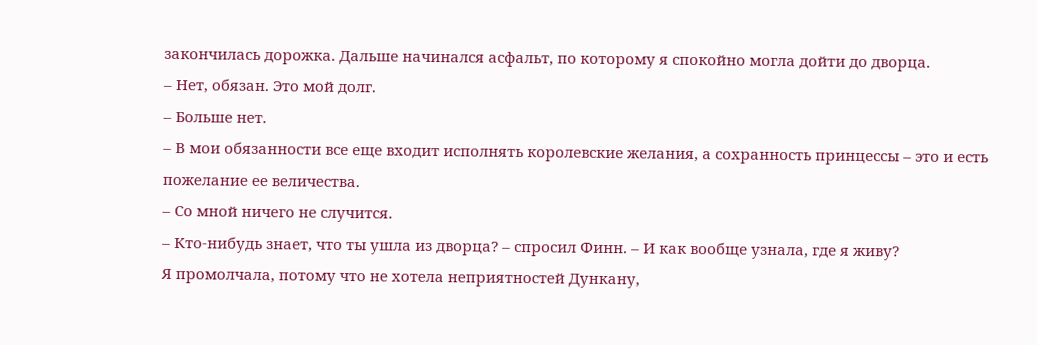закончилась дорожка. Дальше начинался асфальт, по которому я спокойно могла дойти до дворца.
– Нет, обязан. Это мой долг.
– Больше нет.
– В мои обязанности все еще входит исполнять королевские желания, а сохранность принцессы – это и есть пожелание ее величества.
– Со мной ничего не случится.
– Кто-нибудь знает, что ты ушла из дворца? – спросил Финн. – И как вообще узнала, где я живу?
Я промолчала, потому что не хотела неприятностей Дункану,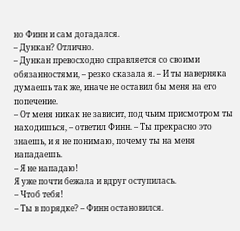но Финн и сам догадался.
– Дункан? Отлично.
– Дункан превосходно справляется со своими обязанностями, – резко сказала я. – И ты наверняка думаешь так же, иначе не оставил бы меня на его попечение.
– От меня никак не зависит, под чьим присмотром ты находишься, – ответил Финн. – Ты прекрасно это знаешь, и я не понимаю, почему ты на меня нападаешь.
– Я не нападаю!
Я уже почти бежала и вдруг оступилась.
– Чтоб тебя!
– Ты в порядке? – Финн остановился.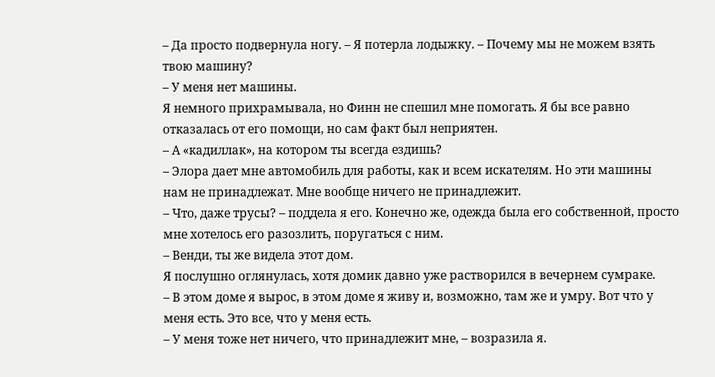– Да просто подвернула ногу. – Я потерла лодыжку. – Почему мы не можем взять твою машину?
– У меня нет машины.
Я немного прихрамывала, но Финн не спешил мне помогать. Я бы все равно отказалась от его помощи, но сам факт был неприятен.
– А «кадиллак», на котором ты всегда ездишь?
– Элора дает мне автомобиль для работы, как и всем искателям. Но эти машины нам не принадлежат. Мне вообще ничего не принадлежит.
– Что, даже трусы? – поддела я его. Конечно же, одежда была его собственной, просто мне хотелось его разозлить, поругаться с ним.
– Венди, ты же видела этот дом.
Я послушно оглянулась, хотя домик давно уже растворился в вечернем сумраке.
– В этом доме я вырос, в этом доме я живу и, возможно, там же и умру. Вот что у меня есть. Это все, что у меня есть.
– У меня тоже нет ничего, что принадлежит мне, – возразила я.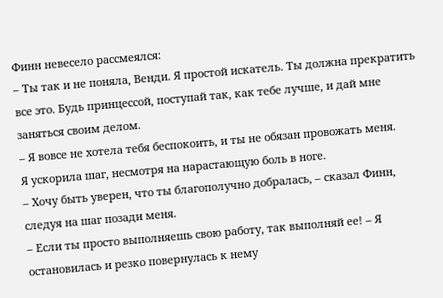Финн невесело рассмеялся:
– Ты так и не поняла, Венди. Я простой искатель. Ты должна прекратить все это. Будь принцессой, поступай так, как тебе лучше, и дай мне заняться своим делом.
– Я вовсе не хотела тебя беспокоить, и ты не обязан провожать меня.
Я ускорила шаг, несмотря на нарастающую боль в ноге.
– Хочу быть уверен, что ты благополучно добралась, – сказал Финн, следуя на шаг позади меня.
– Если ты просто выполняешь свою работу, так выполняй ее! – Я остановилась и резко повернулась к нему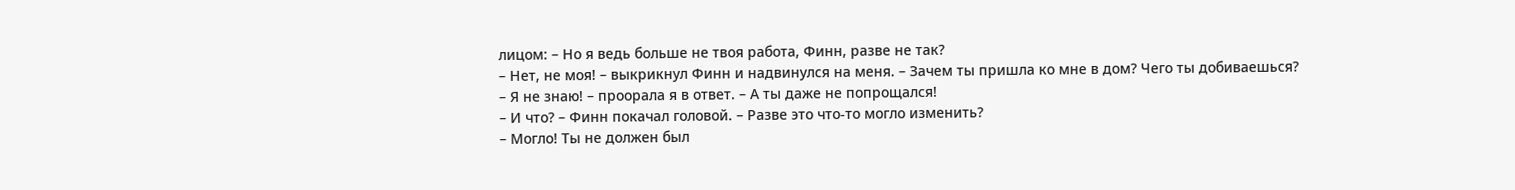лицом: – Но я ведь больше не твоя работа, Финн, разве не так?
– Нет, не моя! – выкрикнул Финн и надвинулся на меня. – Зачем ты пришла ко мне в дом? Чего ты добиваешься?
– Я не знаю! – проорала я в ответ. – А ты даже не попрощался!
– И что? – Финн покачал головой. – Разве это что-то могло изменить?
– Могло! Ты не должен был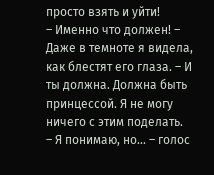просто взять и уйти!
– Именно что должен! – Даже в темноте я видела, как блестят его глаза. – И ты должна. Должна быть принцессой. Я не могу ничего с этим поделать.
– Я понимаю, но... – голос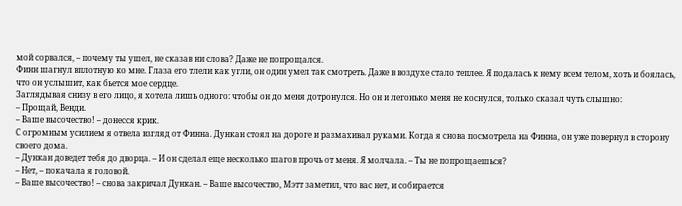мой сорвался, – почему ты ушел, не сказав ни слова? Даже не попрощался.
Финн шагнул вплотную ко мне. Глаза его тлели как угли, он один умел так смотреть. Даже в воздухе стало теплее. Я подалась к нему всем телом, хоть и боялась, что он услышит, как бьется мое сердце.
Заглядывая снизу в его лицо, я хотела лишь одного: чтобы он до меня дотронулся. Но он и легонько меня не коснулся, только сказал чуть слышно:
– Прощай, Венди.
– Ваше высочество! – донесся крик.
С огромным усилием я отвела взгляд от Финна. Дункан стоял на дороге и размахивал руками. Когда я снова посмотрела на Финна, он уже повернул в сторону своего дома.
– Дункан доведет тебя до дворца. – И он сделал еще несколько шагов прочь от меня. Я молчала. – Ты не попрощаешься?
– Нет, – покачала я головой.
– Ваше высочество! – снова закричал Дункан. – Ваше высочество, Мэтт заметил, что вас нет, и собирается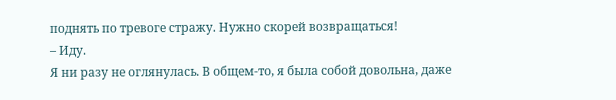поднять по тревоге стражу. Нужно скорей возвращаться!
– Иду.
Я ни разу не оглянулась. В общем-то, я была собой довольна, даже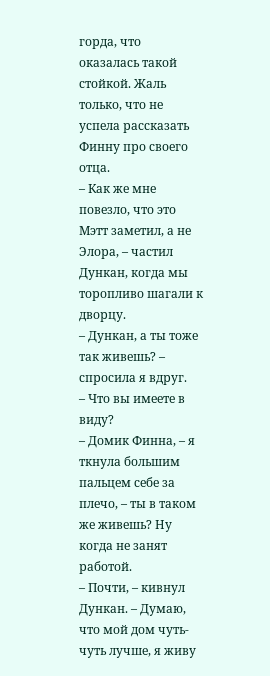горда, что оказалась такой стойкой. Жаль только, что не успела рассказать Финну про своего отца.
– Как же мне повезло, что это Мэтт заметил, а не Элора, – частил Дункан, когда мы торопливо шагали к дворцу.
– Дункан, а ты тоже так живешь? – спросила я вдруг.
– Что вы имеете в виду?
– Домик Финна, – я ткнула большим пальцем себе за плечо, – ты в таком же живешь? Ну когда не занят работой.
– Почти, – кивнул Дункан. – Думаю, что мой дом чуть-чуть лучше, я живу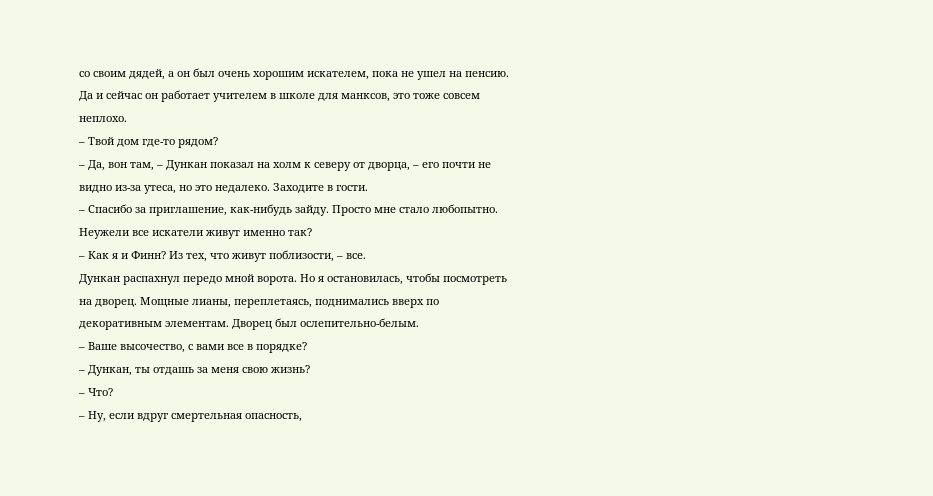со своим дядей, а он был очень хорошим искателем, пока не ушел на пенсию. Да и сейчас он работает учителем в школе для манксов, это тоже совсем неплохо.
– Твой дом где-то рядом?
– Да, вон там, – Дункан показал на холм к северу от дворца, – его почти не видно из-за утеса, но это недалеко. Заходите в гости.
– Спасибо за приглашение, как-нибудь зайду. Просто мне стало любопытно. Неужели все искатели живут именно так?
– Как я и Финн? Из тех, что живут поблизости, – все.
Дункан распахнул передо мной ворота. Но я остановилась, чтобы посмотреть на дворец. Мощные лианы, переплетаясь, поднимались вверх по декоративным элементам. Дворец был ослепительно-белым.
– Ваше высочество, с вами все в порядке?
– Дункан, ты отдашь за меня свою жизнь?
– Что?
– Ну, если вдруг смертельная опасность,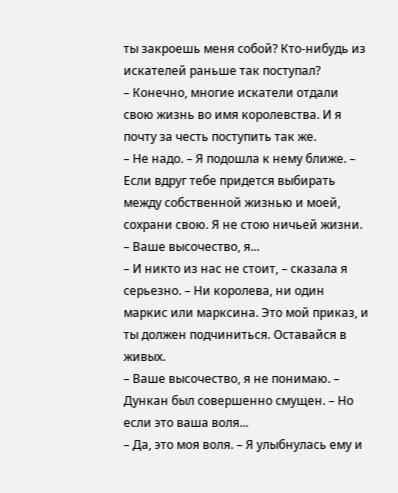ты закроешь меня собой? Кто-нибудь из искателей раньше так поступал?
– Конечно, многие искатели отдали свою жизнь во имя королевства. И я почту за честь поступить так же.
– Не надо. – Я подошла к нему ближе. – Если вдруг тебе придется выбирать между собственной жизнью и моей, сохрани свою. Я не стою ничьей жизни.
– Ваше высочество, я...
– И никто из нас не стоит, – сказала я серьезно. – Ни королева, ни один маркис или марксина. Это мой приказ, и ты должен подчиниться. Оставайся в живых.
– Ваше высочество, я не понимаю. – Дункан был совершенно смущен. – Но если это ваша воля...
– Да, это моя воля. – Я улыбнулась ему и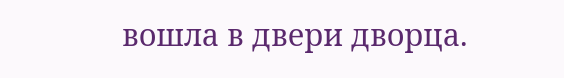вошла в двери дворца.